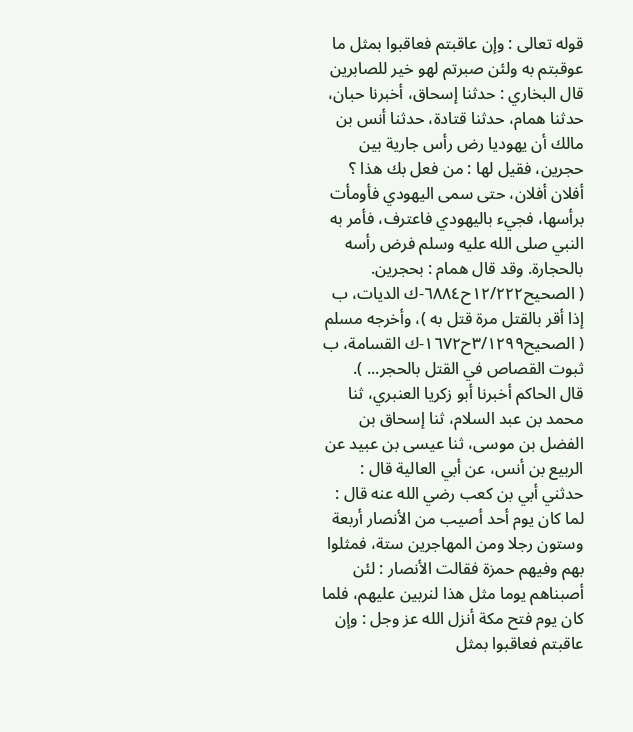قوله تعالى : وإن عاقبتم فعاقبوا بمثل ما عوقبتم به ولئن صبرتم لهو خير للصابرين
قال البخاري : حدثنا إسحاق، أخبرنا حبان، حدثنا همام، حدثنا قتادة، حدثنا أنس بن مالك أن يهوديا رض رأس جارية بين حجرين، فقيل لها : من فعل بك هذا ؟ أفلان أفلان، حتى سمى اليهودي فأومأت برأسها، فجيء باليهودي فاعترف، فأمر به النبي صلى الله عليه وسلم فرض رأسه بالحجارة. وقد قال همام : بحجرين.
( الصحيح١٢/٢٢٢ح٦٨٨٤-ك الديات، ب إذا أقر بالقتل مرة قتل به )، وأخرجه مسلم ( الصحيح٣/١٢٩٩ح١٦٧٢-ك القسامة، ب ثبوت القصاص في القتل بالحجر... ).
قال الحاكم أخبرنا أبو زكريا العنبري، ثنا محمد بن عبد السلام، ثنا إسحاق بن الفضل بن موسى، ثنا عيسى بن عبيد عن الربيع بن أنس، عن أبي العالية قال : حدثني أبي بن كعب رضي الله عنه قال : لما كان يوم أحد أصيب من الأنصار أربعة وستون رجلا ومن المهاجرين ستة، فمثلوا بهم وفيهم حمزة فقالت الأنصار : لئن أصبناهم يوما مثل هذا لنربين عليهم، فلما كان يوم فتح مكة أنزل الله عز وجل : وإن عاقبتم فعاقبوا بمثل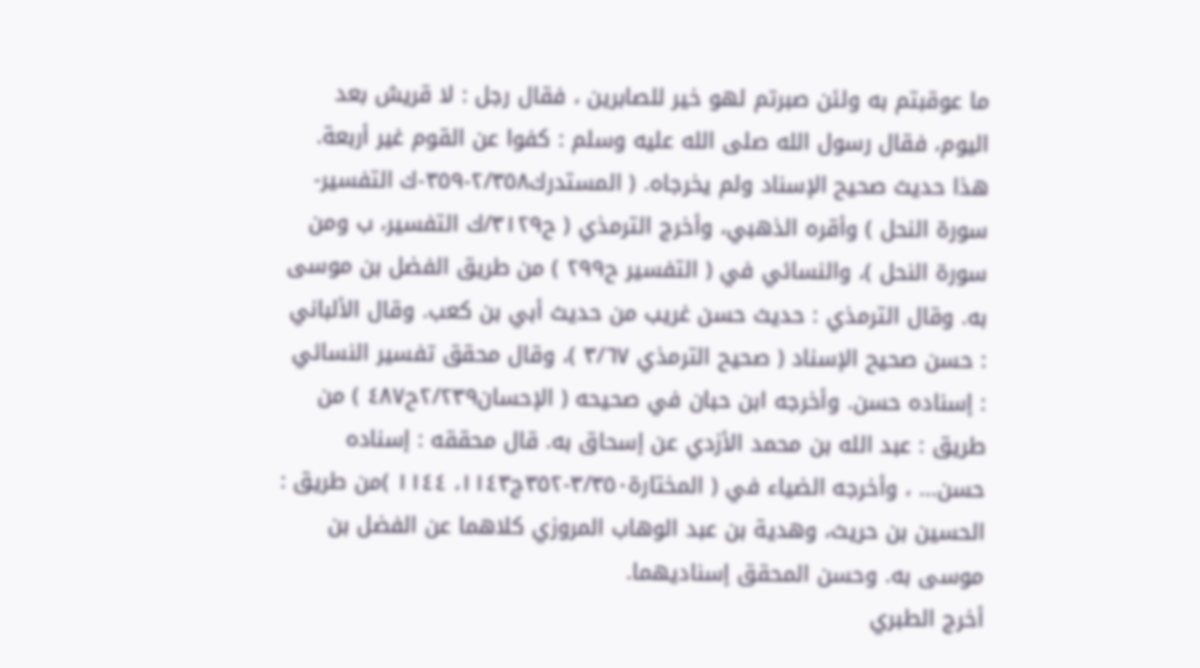ما عوقبتم به ولئن صبرتم لهو خير للصابرين ، فقال رجل : لا قريش بعد اليوم، فقال رسول الله صلى الله عليه وسلم : كفوا عن القوم غير أربعة.
هذا حديث صحيح الإسناد ولم يخرجاه. ( المستدرك٢/٣٥٨-٣٥٩-ك التفسير-سورة النحل ) وأقره الذهبي، وأخرج الترمذي ( ح٣١٢٩/ك التفسير، ب ومن سورة النحل )، والنسائي في ( التفسير ح٢٩٩ ) من طريق الفضل بن موسى به. وقال الترمذي : حديث حسن غريب من حديث أبي بن كعب. وقال الألباني : حسن صحيح الإسناد ( صحيح الترمذي ٣/٦٧ )، وقال محقق تفسير النسائي : إسناده حسن. وأخرجه ابن حبان في صحيحه ( الإحسان٢/٢٣٩ح٤٨٧ ) من طريق : عبد الله بن محمد الأزدي عن إسحاق به. قال محققه : إسناده حسن... ، وأخرجه الضياء في ( المختارة٣/٣٥٠-٣٥٢ج١١٤٣، ١١٤٤ )من طريق : الحسين بن حريث، وهدية بن عبد الوهاب المروزي كلاهما عن الفضل بن موسى به. وحسن المحقق إسناديهما.
أخرج الطبري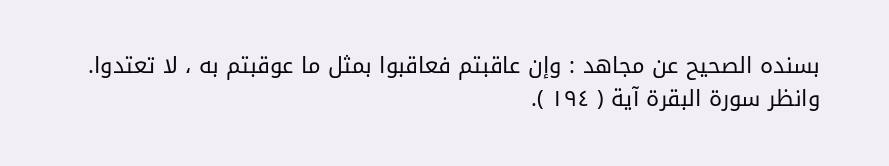بسنده الصحيح عن مجاهد : وإن عاقبتم فعاقبوا بمثل ما عوقبتم به ، لا تعتدوا.
وانظر سورة البقرة آية ( ١٩٤ ).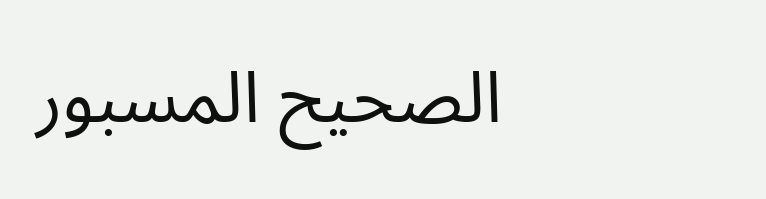الصحيح المسبور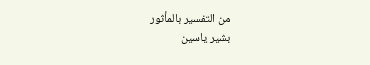من التفسير بالمأثور
بشير ياسين